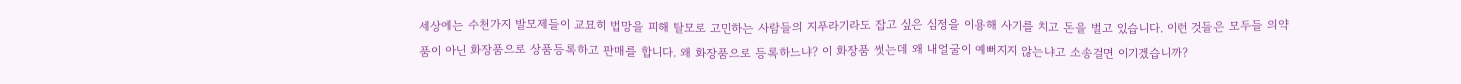세상에는 수천가지 발모제들이 교묘히 법망을 피해 탈모로 고민하는 사람들의 지푸라기라도 잡고 싶은 심정을 이용해 사기를 치고 돈을 벌고 있습니다. 이런 것들은 모두들 의약품이 아닌 화장품으로 상품등록하고 판매를 합니다. 왜 화장품으로 등록하느냐? 이 화장품 썻는데 왜 내얼굴이 예뻐지지 않는냐고 소송걸면 이기겠습니까?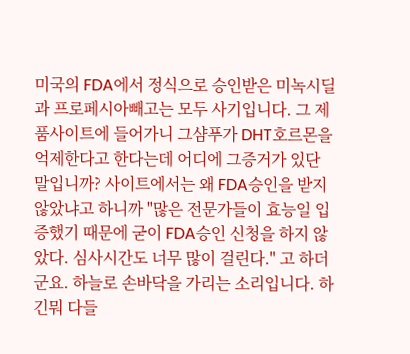미국의 FDA에서 정식으로 승인받은 미녹시딜과 프로페시아빼고는 모두 사기입니다. 그 제품사이트에 들어가니 그샴푸가 DHT호르몬을 억제한다고 한다는데 어디에 그증거가 있단 말입니까? 사이트에서는 왜 FDA승인을 받지 않았냐고 하니까 "많은 전문가들이 효능일 입증했기 때문에 굳이 FDA승인 신청을 하지 않았다. 심사시간도 너무 많이 걸린다." 고 하더군요. 하늘로 손바닥을 가리는 소리입니다. 하긴뭐 다들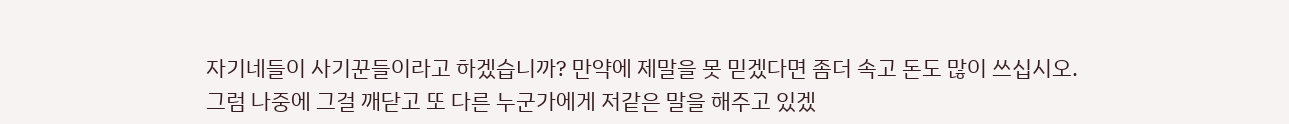자기네들이 사기꾼들이라고 하겠습니까? 만약에 제말을 못 믿겠다면 좀더 속고 돈도 많이 쓰십시오. 그럼 나중에 그걸 깨닫고 또 다른 누군가에게 저같은 말을 해주고 있겠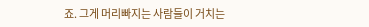죠. 그게 머리빠지는 사람들이 거치는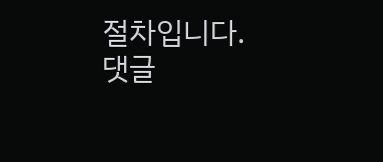절차입니다.
댓글